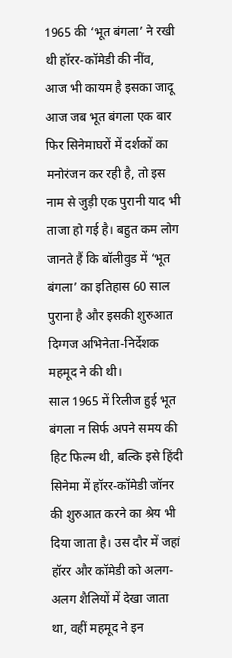1965 की ‘भूत बंगला’ ने रखी थी हॉरर-कॉमेडी की नींव, आज भी कायम है इसका जादू
आज जब भूत बंगला एक बार फिर सिनेमाघरों में दर्शकों का मनोरंजन कर रही है, तो इस नाम से जुड़ी एक पुरानी याद भी ताजा हो गई है। बहुत कम लोग जानते हैं कि बॉलीवुड में ‘भूत बंगला’ का इतिहास 60 साल पुराना है और इसकी शुरुआत दिग्गज अभिनेता-निर्देशक महमूद ने की थी।
साल 1965 में रिलीज हुई भूत बंगला न सिर्फ अपने समय की हिट फिल्म थी, बल्कि इसे हिंदी सिनेमा में हॉरर-कॉमेडी जॉनर की शुरुआत करने का श्रेय भी दिया जाता है। उस दौर में जहां हॉरर और कॉमेडी को अलग-अलग शैलियों में देखा जाता था, वहीं महमूद ने इन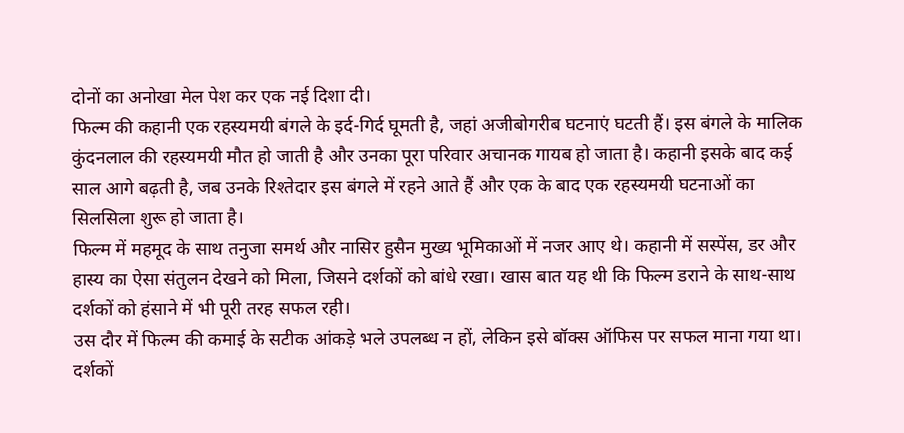दोनों का अनोखा मेल पेश कर एक नई दिशा दी।
फिल्म की कहानी एक रहस्यमयी बंगले के इर्द-गिर्द घूमती है, जहां अजीबोगरीब घटनाएं घटती हैं। इस बंगले के मालिक कुंदनलाल की रहस्यमयी मौत हो जाती है और उनका पूरा परिवार अचानक गायब हो जाता है। कहानी इसके बाद कई साल आगे बढ़ती है, जब उनके रिश्तेदार इस बंगले में रहने आते हैं और एक के बाद एक रहस्यमयी घटनाओं का सिलसिला शुरू हो जाता है।
फिल्म में महमूद के साथ तनुजा समर्थ और नासिर हुसैन मुख्य भूमिकाओं में नजर आए थे। कहानी में सस्पेंस, डर और हास्य का ऐसा संतुलन देखने को मिला, जिसने दर्शकों को बांधे रखा। खास बात यह थी कि फिल्म डराने के साथ-साथ दर्शकों को हंसाने में भी पूरी तरह सफल रही।
उस दौर में फिल्म की कमाई के सटीक आंकड़े भले उपलब्ध न हों, लेकिन इसे बॉक्स ऑफिस पर सफल माना गया था। दर्शकों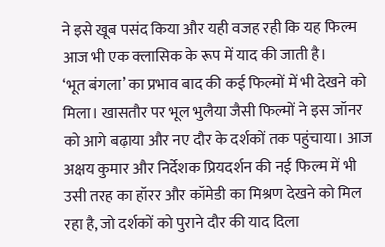ने इसे खूब पसंद किया और यही वजह रही कि यह फिल्म आज भी एक क्लासिक के रूप में याद की जाती है।
‘भूत बंगला’ का प्रभाव बाद की कई फिल्मों में भी देखने को मिला। खासतौर पर भूल भुलैया जैसी फिल्मों ने इस जॉनर को आगे बढ़ाया और नए दौर के दर्शकों तक पहुंचाया। आज अक्षय कुमार और निर्देशक प्रियदर्शन की नई फिल्म में भी उसी तरह का हॉरर और कॉमेडी का मिश्रण देखने को मिल रहा है, जो दर्शकों को पुराने दौर की याद दिला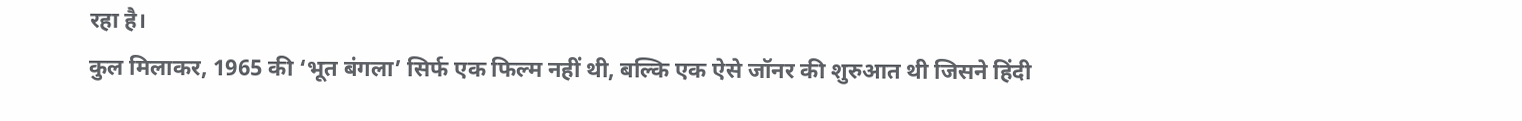रहा है।
कुल मिलाकर, 1965 की ‘भूत बंगला’ सिर्फ एक फिल्म नहीं थी, बल्कि एक ऐसे जॉनर की शुरुआत थी जिसने हिंदी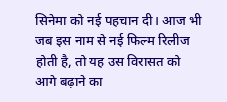सिनेमा को नई पहचान दी। आज भी जब इस नाम से नई फिल्म रिलीज होती है, तो यह उस विरासत को आगे बढ़ाने का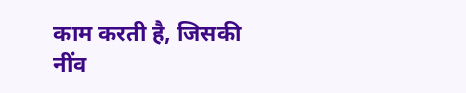काम करती है, जिसकी नींव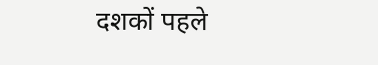दशकों पहले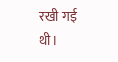रखी गई थी।